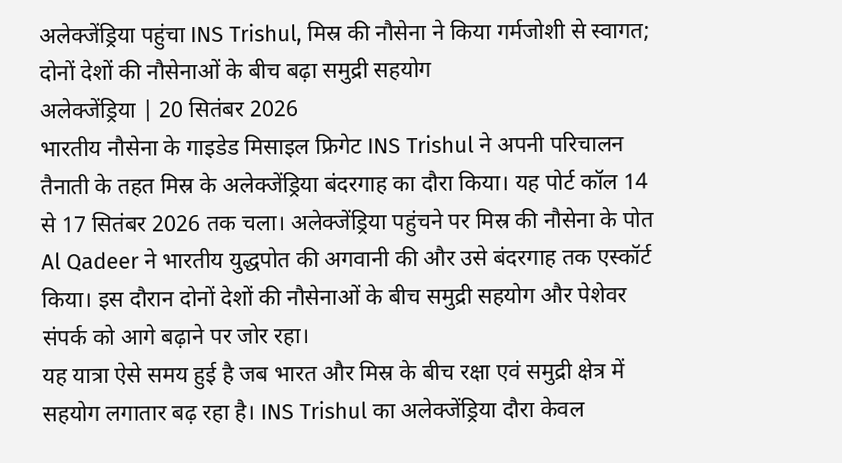अलेक्जेंड्रिया पहुंचा INS Trishul, मिस्र की नौसेना ने किया गर्मजोशी से स्वागत; दोनों देशों की नौसेनाओं के बीच बढ़ा समुद्री सहयोग
अलेक्जेंड्रिया | 20 सितंबर 2026
भारतीय नौसेना के गाइडेड मिसाइल फ्रिगेट INS Trishul ने अपनी परिचालन तैनाती के तहत मिस्र के अलेक्जेंड्रिया बंदरगाह का दौरा किया। यह पोर्ट कॉल 14 से 17 सितंबर 2026 तक चला। अलेक्जेंड्रिया पहुंचने पर मिस्र की नौसेना के पोत Al Qadeer ने भारतीय युद्धपोत की अगवानी की और उसे बंदरगाह तक एस्कॉर्ट किया। इस दौरान दोनों देशों की नौसेनाओं के बीच समुद्री सहयोग और पेशेवर संपर्क को आगे बढ़ाने पर जोर रहा।
यह यात्रा ऐसे समय हुई है जब भारत और मिस्र के बीच रक्षा एवं समुद्री क्षेत्र में सहयोग लगातार बढ़ रहा है। INS Trishul का अलेक्जेंड्रिया दौरा केवल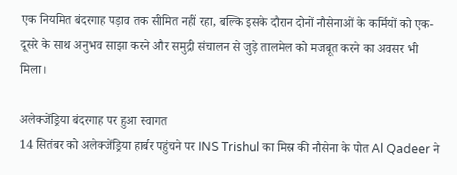एक नियमित बंदरगाह पड़ाव तक सीमित नहीं रहा, बल्कि इसके दौरान दोनों नौसेनाओं के कर्मियों को एक-दूसरे के साथ अनुभव साझा करने और समुद्री संचालन से जुड़े तालमेल को मजबूत करने का अवसर भी मिला।

अलेक्जेंड्रिया बंदरगाह पर हुआ स्वागत
14 सितंबर को अलेक्जेंड्रिया हार्बर पहुंचने पर INS Trishul का मिस्र की नौसेना के पोत Al Qadeer ने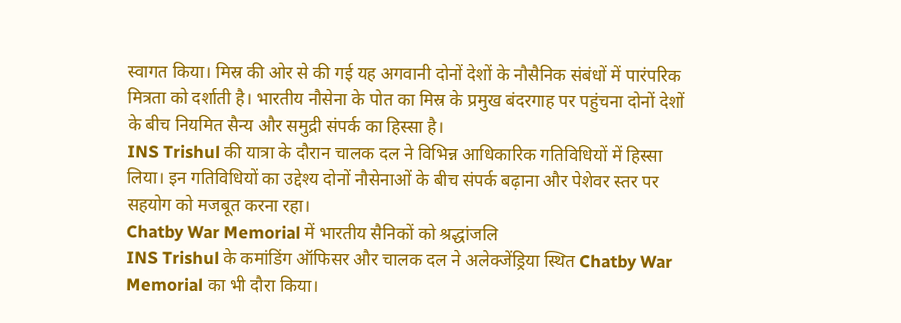स्वागत किया। मिस्र की ओर से की गई यह अगवानी दोनों देशों के नौसैनिक संबंधों में पारंपरिक मित्रता को दर्शाती है। भारतीय नौसेना के पोत का मिस्र के प्रमुख बंदरगाह पर पहुंचना दोनों देशों के बीच नियमित सैन्य और समुद्री संपर्क का हिस्सा है।
INS Trishul की यात्रा के दौरान चालक दल ने विभिन्न आधिकारिक गतिविधियों में हिस्सा लिया। इन गतिविधियों का उद्देश्य दोनों नौसेनाओं के बीच संपर्क बढ़ाना और पेशेवर स्तर पर सहयोग को मजबूत करना रहा।
Chatby War Memorial में भारतीय सैनिकों को श्रद्धांजलि
INS Trishul के कमांडिंग ऑफिसर और चालक दल ने अलेक्जेंड्रिया स्थित Chatby War Memorial का भी दौरा किया।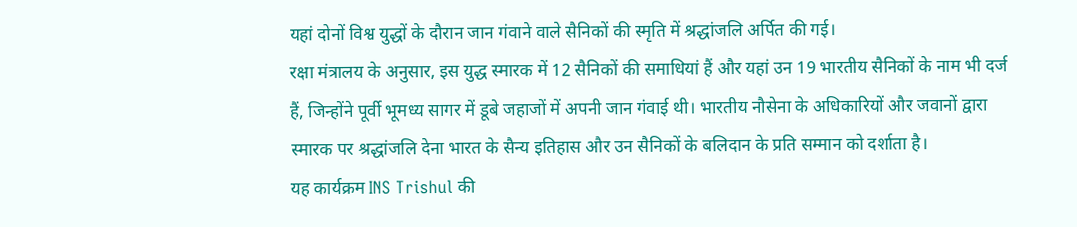यहां दोनों विश्व युद्धों के दौरान जान गंवाने वाले सैनिकों की स्मृति में श्रद्धांजलि अर्पित की गई।
रक्षा मंत्रालय के अनुसार, इस युद्ध स्मारक में 12 सैनिकों की समाधियां हैं और यहां उन 19 भारतीय सैनिकों के नाम भी दर्ज हैं, जिन्होंने पूर्वी भूमध्य सागर में डूबे जहाजों में अपनी जान गंवाई थी। भारतीय नौसेना के अधिकारियों और जवानों द्वारा स्मारक पर श्रद्धांजलि देना भारत के सैन्य इतिहास और उन सैनिकों के बलिदान के प्रति सम्मान को दर्शाता है।
यह कार्यक्रम INS Trishul की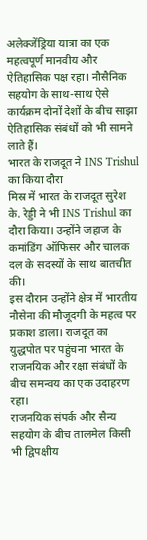अलेक्जेंड्रिया यात्रा का एक महत्वपूर्ण मानवीय और ऐतिहासिक पक्ष रहा। नौसैनिक सहयोग के साथ-साथ ऐसे कार्यक्रम दोनों देशों के बीच साझा ऐतिहासिक संबंधों को भी सामने लाते हैं।
भारत के राजदूत ने INS Trishul का किया दौरा
मिस्र में भारत के राजदूत सुरेश के. रेड्डी ने भी INS Trishul का दौरा किया। उन्होंने जहाज के कमांडिंग ऑफिसर और चालक दल के सदस्यों के साथ बातचीत की।
इस दौरान उन्होंने क्षेत्र में भारतीय नौसेना की मौजूदगी के महत्व पर प्रकाश डाला। राजदूत का युद्धपोत पर पहुंचना भारत के राजनयिक और रक्षा संबंधों के बीच समन्वय का एक उदाहरण रहा।
राजनयिक संपर्क और सैन्य सहयोग के बीच तालमेल किसी भी द्विपक्षीय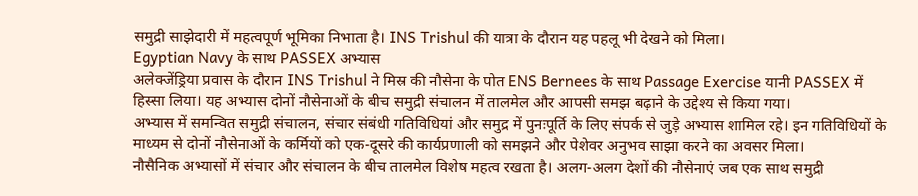समुद्री साझेदारी में महत्वपूर्ण भूमिका निभाता है। INS Trishul की यात्रा के दौरान यह पहलू भी देखने को मिला।
Egyptian Navy के साथ PASSEX अभ्यास
अलेक्जेंड्रिया प्रवास के दौरान INS Trishul ने मिस्र की नौसेना के पोत ENS Bernees के साथ Passage Exercise यानी PASSEX में हिस्सा लिया। यह अभ्यास दोनों नौसेनाओं के बीच समुद्री संचालन में तालमेल और आपसी समझ बढ़ाने के उद्देश्य से किया गया।
अभ्यास में समन्वित समुद्री संचालन, संचार संबंधी गतिविधियां और समुद्र में पुनःपूर्ति के लिए संपर्क से जुड़े अभ्यास शामिल रहे। इन गतिविधियों के माध्यम से दोनों नौसेनाओं के कर्मियों को एक-दूसरे की कार्यप्रणाली को समझने और पेशेवर अनुभव साझा करने का अवसर मिला।
नौसैनिक अभ्यासों में संचार और संचालन के बीच तालमेल विशेष महत्व रखता है। अलग-अलग देशों की नौसेनाएं जब एक साथ समुद्री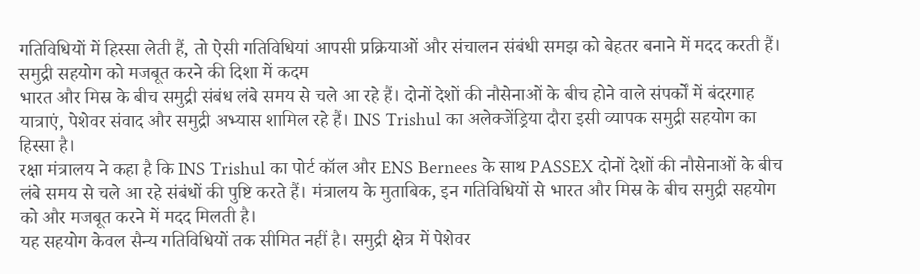गतिविधियों में हिस्सा लेती हैं, तो ऐसी गतिविधियां आपसी प्रक्रियाओं और संचालन संबंधी समझ को बेहतर बनाने में मदद करती हैं।
समुद्री सहयोग को मजबूत करने की दिशा में कदम
भारत और मिस्र के बीच समुद्री संबंध लंबे समय से चले आ रहे हैं। दोनों देशों की नौसेनाओं के बीच होने वाले संपर्कों में बंदरगाह यात्राएं, पेशेवर संवाद और समुद्री अभ्यास शामिल रहे हैं। INS Trishul का अलेक्जेंड्रिया दौरा इसी व्यापक समुद्री सहयोग का हिस्सा है।
रक्षा मंत्रालय ने कहा है कि INS Trishul का पोर्ट कॉल और ENS Bernees के साथ PASSEX दोनों देशों की नौसेनाओं के बीच लंबे समय से चले आ रहे संबंधों की पुष्टि करते हैं। मंत्रालय के मुताबिक, इन गतिविधियों से भारत और मिस्र के बीच समुद्री सहयोग को और मजबूत करने में मदद मिलती है।
यह सहयोग केवल सैन्य गतिविधियों तक सीमित नहीं है। समुद्री क्षेत्र में पेशेवर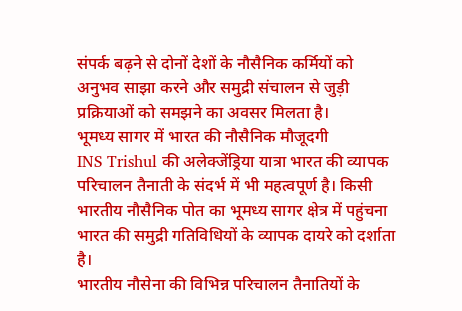संपर्क बढ़ने से दोनों देशों के नौसैनिक कर्मियों को अनुभव साझा करने और समुद्री संचालन से जुड़ी प्रक्रियाओं को समझने का अवसर मिलता है।
भूमध्य सागर में भारत की नौसैनिक मौजूदगी
INS Trishul की अलेक्जेंड्रिया यात्रा भारत की व्यापक परिचालन तैनाती के संदर्भ में भी महत्वपूर्ण है। किसी भारतीय नौसैनिक पोत का भूमध्य सागर क्षेत्र में पहुंचना भारत की समुद्री गतिविधियों के व्यापक दायरे को दर्शाता है।
भारतीय नौसेना की विभिन्न परिचालन तैनातियों के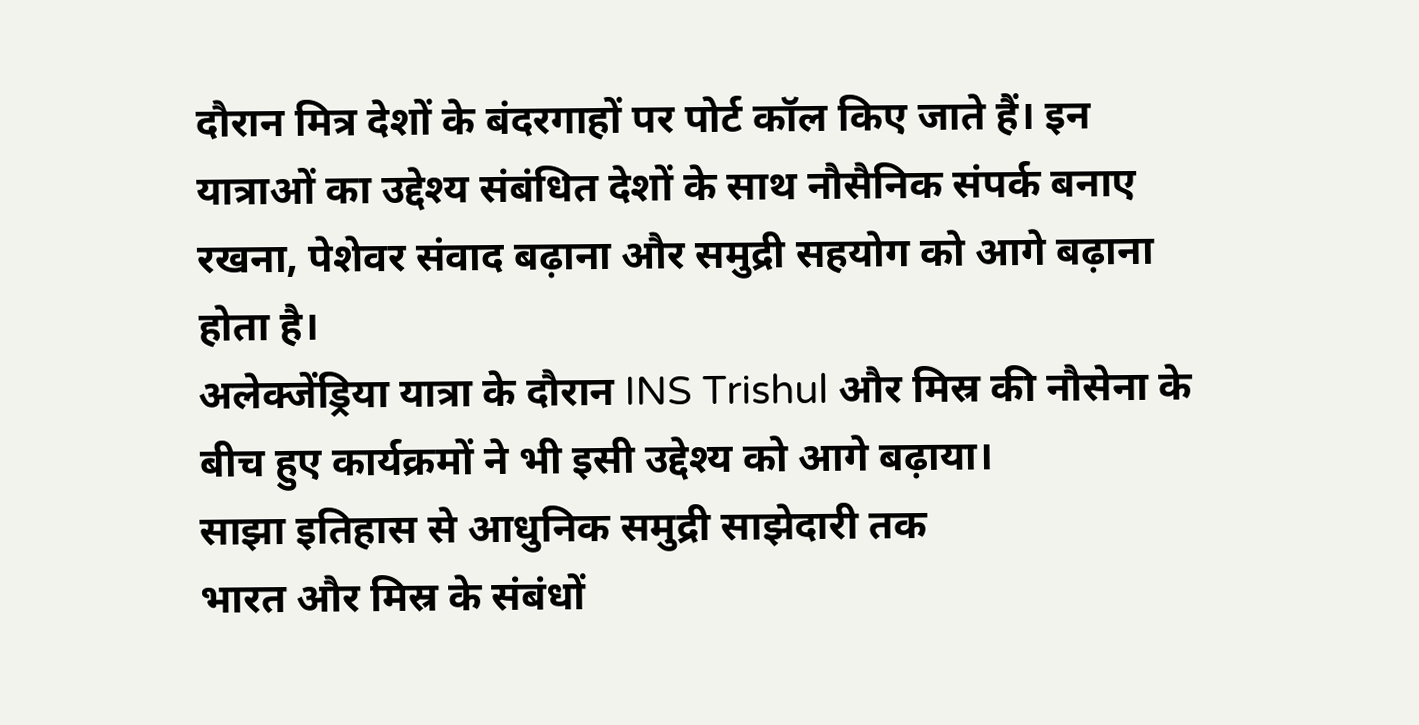दौरान मित्र देशों के बंदरगाहों पर पोर्ट कॉल किए जाते हैं। इन यात्राओं का उद्देश्य संबंधित देशों के साथ नौसैनिक संपर्क बनाए रखना, पेशेवर संवाद बढ़ाना और समुद्री सहयोग को आगे बढ़ाना होता है।
अलेक्जेंड्रिया यात्रा के दौरान INS Trishul और मिस्र की नौसेना के बीच हुए कार्यक्रमों ने भी इसी उद्देश्य को आगे बढ़ाया।
साझा इतिहास से आधुनिक समुद्री साझेदारी तक
भारत और मिस्र के संबंधों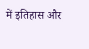में इतिहास और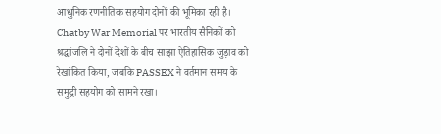आधुनिक रणनीतिक सहयोग दोनों की भूमिका रही है। Chatby War Memorial पर भारतीय सैनिकों को श्रद्धांजलि ने दोनों देशों के बीच साझा ऐतिहासिक जुड़ाव को रेखांकित किया, जबकि PASSEX ने वर्तमान समय के समुद्री सहयोग को सामने रखा।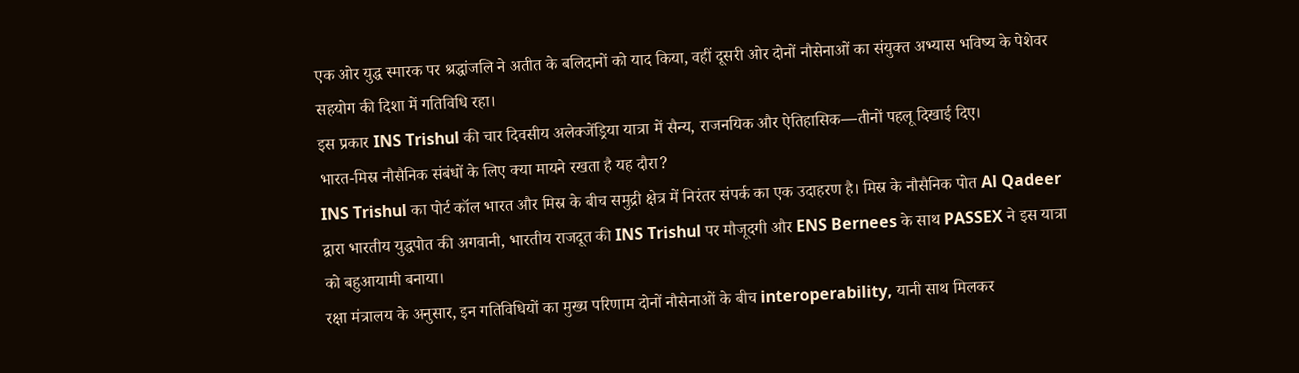एक ओर युद्ध स्मारक पर श्रद्धांजलि ने अतीत के बलिदानों को याद किया, वहीं दूसरी ओर दोनों नौसेनाओं का संयुक्त अभ्यास भविष्य के पेशेवर सहयोग की दिशा में गतिविधि रहा।
इस प्रकार INS Trishul की चार दिवसीय अलेक्जेंड्रिया यात्रा में सैन्य, राजनयिक और ऐतिहासिक—तीनों पहलू दिखाई दिए।
भारत-मिस्र नौसैनिक संबंधों के लिए क्या मायने रखता है यह दौरा?
INS Trishul का पोर्ट कॉल भारत और मिस्र के बीच समुद्री क्षेत्र में निरंतर संपर्क का एक उदाहरण है। मिस्र के नौसैनिक पोत Al Qadeer द्वारा भारतीय युद्धपोत की अगवानी, भारतीय राजदूत की INS Trishul पर मौजूदगी और ENS Bernees के साथ PASSEX ने इस यात्रा को बहुआयामी बनाया।
रक्षा मंत्रालय के अनुसार, इन गतिविधियों का मुख्य परिणाम दोनों नौसेनाओं के बीच interoperability, यानी साथ मिलकर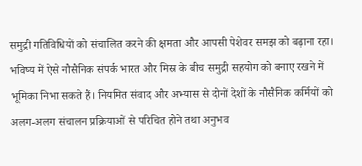समुद्री गतिविधियों को संचालित करने की क्षमता और आपसी पेशेवर समझ को बढ़ाना रहा।
भविष्य में ऐसे नौसैनिक संपर्क भारत और मिस्र के बीच समुद्री सहयोग को बनाए रखने में भूमिका निभा सकते हैं। नियमित संवाद और अभ्यास से दोनों देशों के नौसैनिक कर्मियों को अलग-अलग संचालन प्रक्रियाओं से परिचित होने तथा अनुभव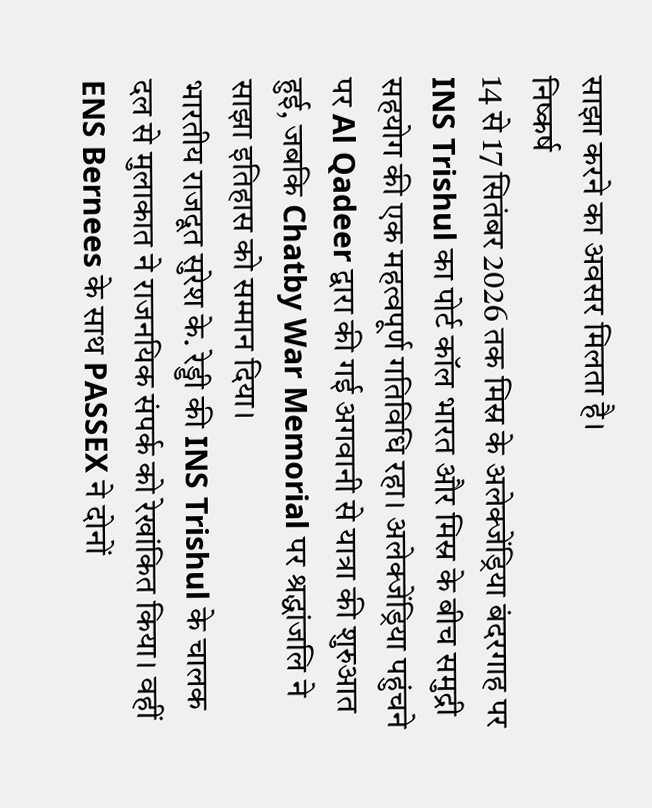साझा करने का अवसर मिलता है।
निष्कर्ष
14 से 17 सितंबर 2026 तक मिस्र के अलेक्जेंड्रिया बंदरगाह पर INS Trishul का पोर्ट कॉल भारत और मिस्र के बीच समुद्री सहयोग की एक महत्वपूर्ण गतिविधि रहा। अलेक्जेंड्रिया पहुंचने पर Al Qadeer द्वारा की गई अगवानी से यात्रा की शुरुआत हुई, जबकि Chatby War Memorial पर श्रद्धांजलि ने साझा इतिहास को सम्मान दिया।
भारतीय राजदूत सुरेश के. रेड्डी की INS Trishul के चालक दल से मुलाकात ने राजनयिक संपर्क को रेखांकित किया। वहीं ENS Bernees के साथ PASSEX ने दोनों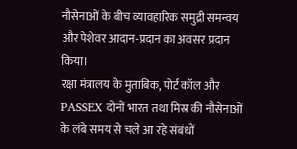नौसेनाओं के बीच व्यावहारिक समुद्री समन्वय और पेशेवर आदान-प्रदान का अवसर प्रदान किया।
रक्षा मंत्रालय के मुताबिक, पोर्ट कॉल और PASSEX दोनों भारत तथा मिस्र की नौसेनाओं के लंबे समय से चले आ रहे संबंधों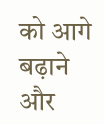को आगे बढ़ाने और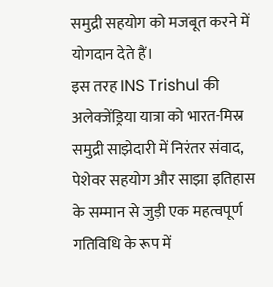समुद्री सहयोग को मजबूत करने में योगदान देते हैं।
इस तरह INS Trishul की अलेक्जेंड्रिया यात्रा को भारत-मिस्र समुद्री साझेदारी में निरंतर संवाद, पेशेवर सहयोग और साझा इतिहास के सम्मान से जुड़ी एक महत्वपूर्ण गतिविधि के रूप में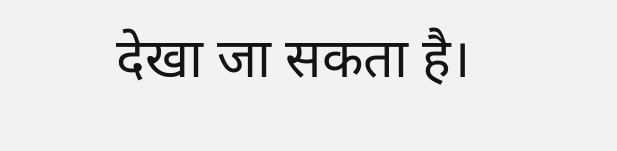देखा जा सकता है।